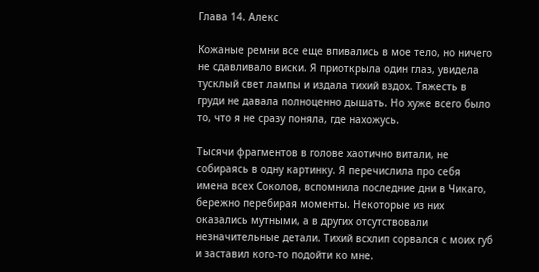Глава 14. Алекс

Кожаные ремни все еще впивались в мое тело, но ничего не сдавливало виски. Я приоткрыла один глаз, увидела тусклый свет лампы и издала тихий вздох. Тяжесть в груди не давала полноценно дышать. Но хуже всего было то, что я не сразу поняла, где нахожусь.

Тысячи фрагментов в голове хаотично витали, не собираясь в одну картинку. Я перечислила про себя имена всех Соколов, вспомнила последние дни в Чикаго, бережно перебирая моменты. Некоторые из них оказались мутными, а в других отсутствовали незначительные детали. Тихий всхлип сорвался с моих губ и заставил кого-то подойти ко мне.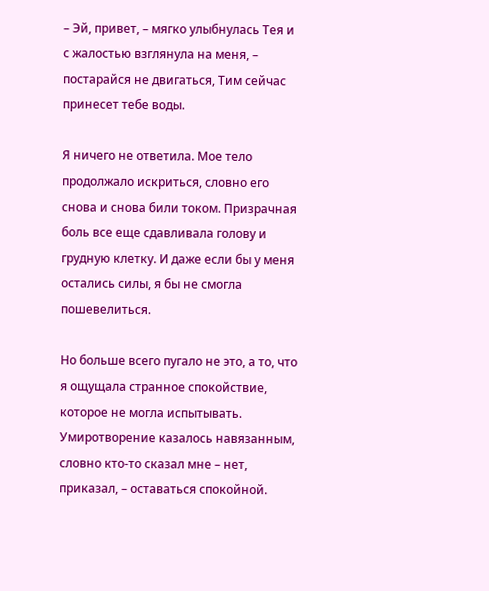– Эй, привет, – мягко улыбнулась Тея и с жалостью взглянула на меня, – постарайся не двигаться, Тим сейчас принесет тебе воды.

Я ничего не ответила. Мое тело продолжало искриться, словно его снова и снова били током. Призрачная боль все еще сдавливала голову и грудную клетку. И даже если бы у меня остались силы, я бы не смогла пошевелиться.

Но больше всего пугало не это, а то, что я ощущала странное спокойствие, которое не могла испытывать. Умиротворение казалось навязанным, словно кто-то сказал мне – нет, приказал, – оставаться спокойной.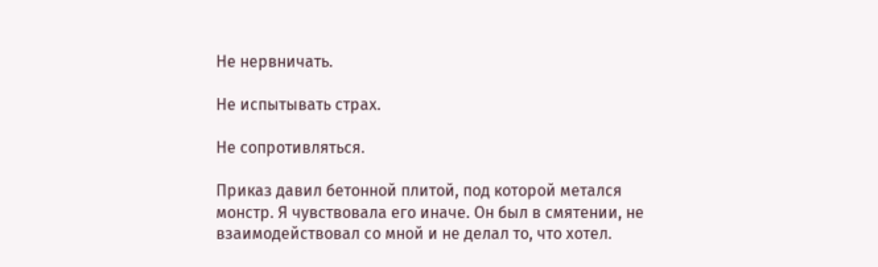Не нервничать.

Не испытывать страх.

Не сопротивляться.

Приказ давил бетонной плитой, под которой метался монстр. Я чувствовала его иначе. Он был в смятении, не взаимодействовал со мной и не делал то, что хотел.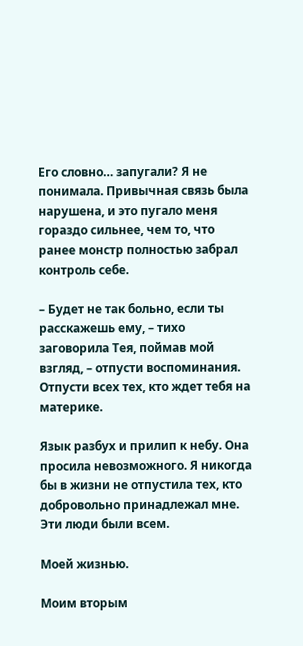Его словно… запугали? Я не понимала. Привычная связь была нарушена, и это пугало меня гораздо сильнее, чем то, что ранее монстр полностью забрал контроль себе.

– Будет не так больно, если ты расскажешь ему, – тихо заговорила Тея, поймав мой взгляд, – отпусти воспоминания. Отпусти всех тех, кто ждет тебя на материке.

Язык разбух и прилип к небу. Она просила невозможного. Я никогда бы в жизни не отпустила тех, кто добровольно принадлежал мне. Эти люди были всем.

Моей жизнью.

Моим вторым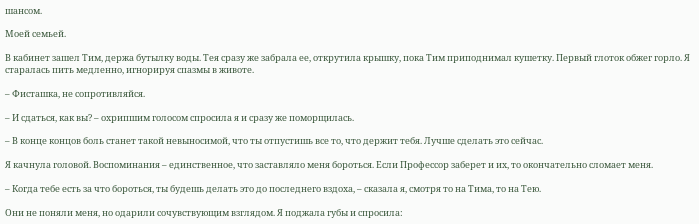шансом.

Моей семьей.

В кабинет зашел Тим, держа бутылку воды. Тея сразу же забрала ее, открутила крышку, пока Тим приподнимал кушетку. Первый глоток обжег горло. Я старалась пить медленно, игнорируя спазмы в животе.

– Фисташка, не сопротивляйся.

– И сдаться, как вы? – охрипшим голосом спросила я и сразу же поморщилась.

– В конце концов боль станет такой невыносимой, что ты отпустишь все то, что держит тебя. Лучше сделать это сейчас.

Я качнула головой. Воспоминания – единственное, что заставляло меня бороться. Если Профессор заберет и их, то окончательно сломает меня.

– Когда тебе есть за что бороться, ты будешь делать это до последнего вздоха, – сказала я, смотря то на Тима, то на Тею.

Они не поняли меня, но одарили сочувствующим взглядом. Я поджала губы и спросила: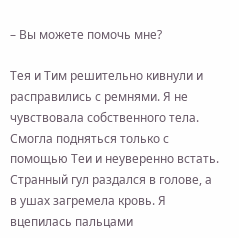– Вы можете помочь мне?

Тея и Тим решительно кивнули и расправились с ремнями. Я не чувствовала собственного тела. Смогла подняться только с помощью Теи и неуверенно встать. Странный гул раздался в голове, а в ушах загремела кровь. Я вцепилась пальцами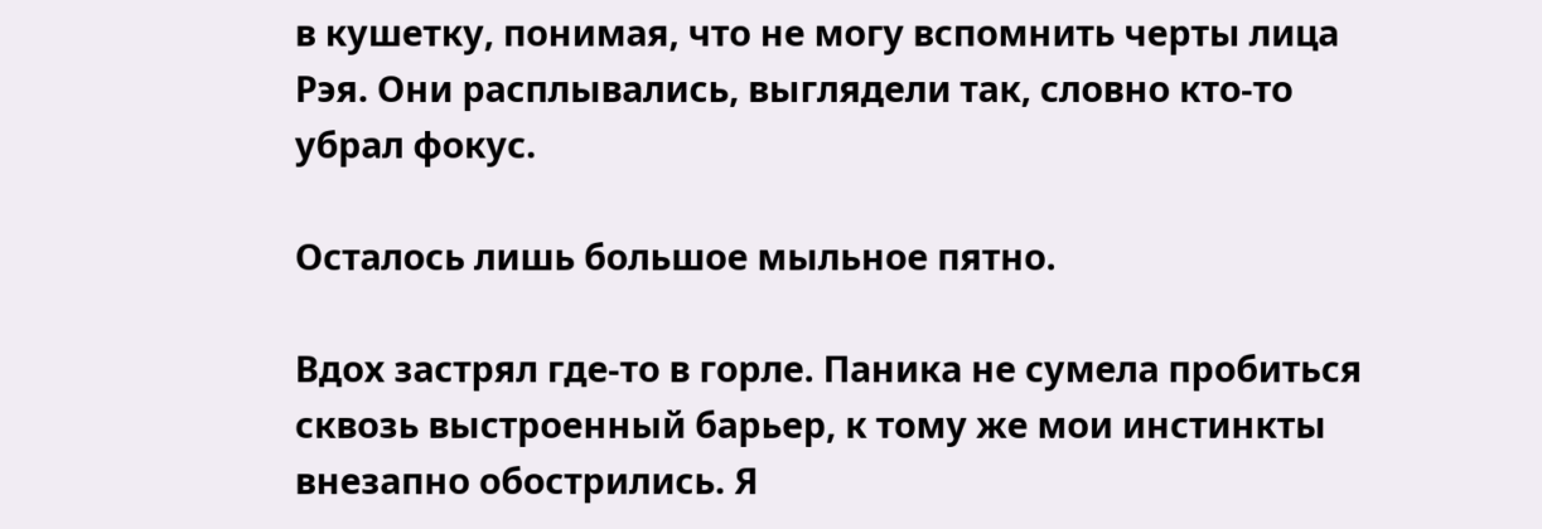в кушетку, понимая, что не могу вспомнить черты лица Рэя. Они расплывались, выглядели так, словно кто-то убрал фокус.

Осталось лишь большое мыльное пятно.

Вдох застрял где-то в горле. Паника не сумела пробиться сквозь выстроенный барьер, к тому же мои инстинкты внезапно обострились. Я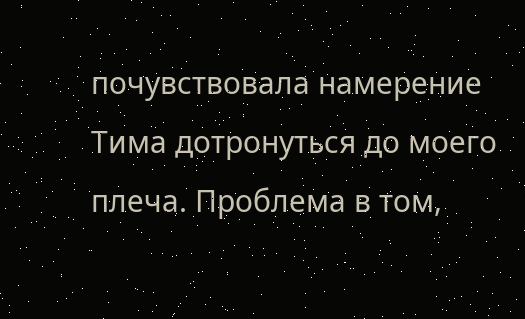почувствовала намерение Тима дотронуться до моего плеча. Проблема в том,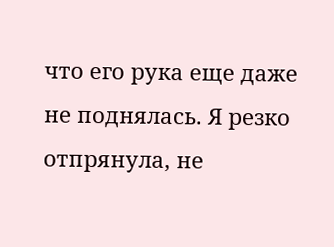что его рука еще даже не поднялась. Я резко отпрянула, не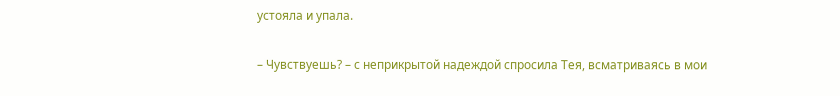устояла и упала.

– Чувствуешь? – с неприкрытой надеждой спросила Тея, всматриваясь в мои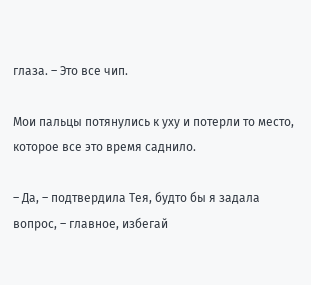глаза. – Это все чип.

Мои пальцы потянулись к уху и потерли то место, которое все это время саднило.

– Да, – подтвердила Тея, будто бы я задала вопрос, – главное, избегай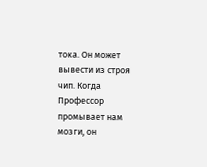тока. Он может вывести из строя чип. Когда Профессор промывает нам мозги, он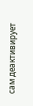сам деактивирует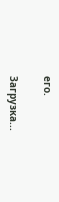его.

Загрузка...